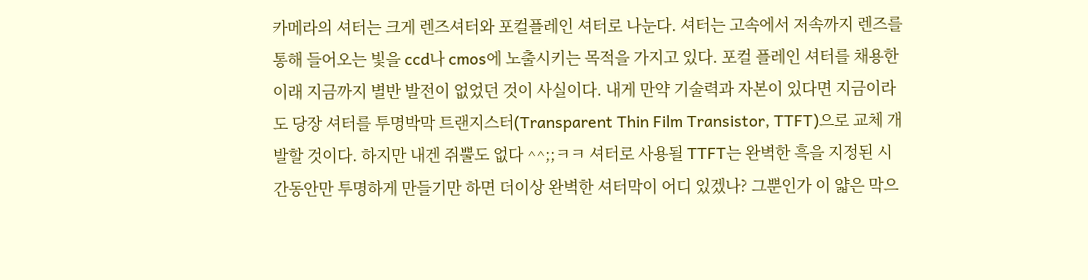카메라의 셔터는 크게 렌즈셔터와 포컬플레인 셔터로 나눈다. 셔터는 고속에서 저속까지 렌즈를 통해 들어오는 빛을 ccd나 cmos에 노출시키는 목적을 가지고 있다. 포컬 플레인 셔터를 채용한 이래 지금까지 별반 발전이 없었던 것이 사실이다. 내게 만약 기술력과 자본이 있다면 지금이라도 당장 셔터를 투명박막 트랜지스터(Transparent Thin Film Transistor, TTFT)으로 교체 개발할 것이다. 하지만 내겐 쥐뿔도 없다 ^^;;ㅋㅋ 셔터로 사용될 TTFT는 완벽한 흑을 지정된 시간동안만 투명하게 만들기만 하면 더이상 완벽한 셔터막이 어디 있겠나? 그뿐인가 이 얇은 막으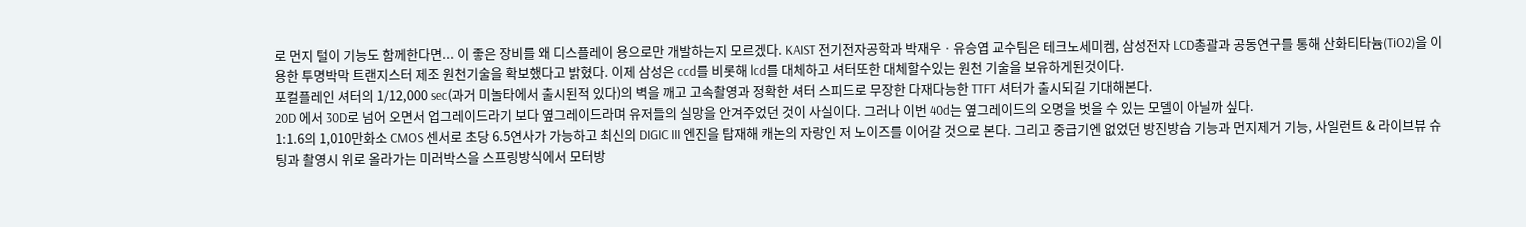로 먼지 털이 기능도 함께한다면... 이 좋은 장비를 왜 디스플레이 용으로만 개발하는지 모르겠다. KAIST 전기전자공학과 박재우ㆍ유승엽 교수팀은 테크노세미켐, 삼성전자 LCD총괄과 공동연구를 통해 산화티타늄(TiO2)을 이용한 투명박막 트랜지스터 제조 원천기술을 확보했다고 밝혔다. 이제 삼성은 ccd를 비롯해 lcd를 대체하고 셔터또한 대체할수있는 원천 기술을 보유하게된것이다.
포컬플레인 셔터의 1/12,000 sec(과거 미놀타에서 출시된적 있다)의 벽을 깨고 고속촬영과 정확한 셔터 스피드로 무장한 다재다능한 TTFT 셔터가 출시되길 기대해본다.
20D 에서 30D로 넘어 오면서 업그레이드라기 보다 옆그레이드라며 유저들의 실망을 안겨주었던 것이 사실이다. 그러나 이번 40d는 옆그레이드의 오명을 벗을 수 있는 모델이 아닐까 싶다.
1:1.6의 1,010만화소 CMOS 센서로 초당 6.5연사가 가능하고 최신의 DIGIC III 엔진을 탑재해 캐논의 자랑인 저 노이즈를 이어갈 것으로 본다. 그리고 중급기엔 없었던 방진방습 기능과 먼지제거 기능, 사일런트 & 라이브뷰 슈팅과 촬영시 위로 올라가는 미러박스을 스프링방식에서 모터방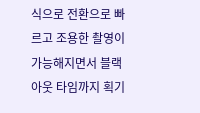식으로 전환으로 빠르고 조용한 촬영이 가능해지면서 블랙아웃 타임까지 획기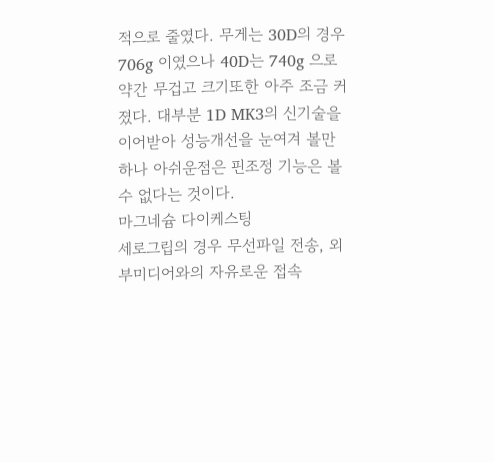적으로 줄였다. 무게는 30D의 경우 706g 이였으나 40D는 740g 으로 약간 무겁고 크기또한 아주 조금 커졌다. 대부분 1D MK3의 신기술을 이어받아 성능개선을 눈여겨 볼만하나 아쉬운점은 핀조정 기능은 볼수 없다는 것이다.
마그네슘 다이케스팅
세로그립의 경우 무선파일 전송, 외부미디어와의 자유로운 접속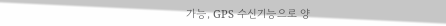가능, GPS 수신기능으로 양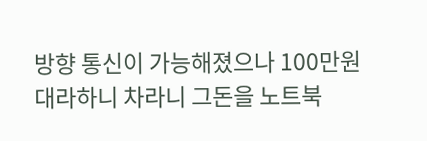방향 통신이 가능해졌으나 100만원대라하니 차라니 그돈을 노트북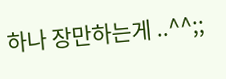하나 장만하는게 ..^^;;